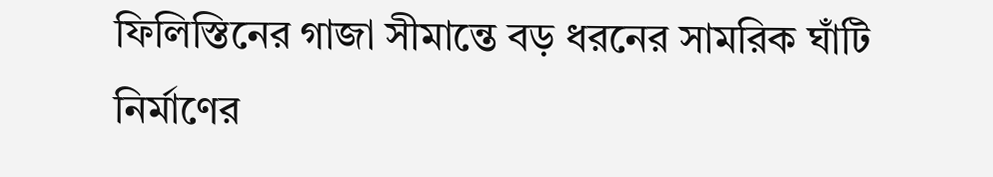ফিলিস্তিনের গাজা সীমান্তে বড় ধরনের সামরিক ঘাঁটি নির্মাণের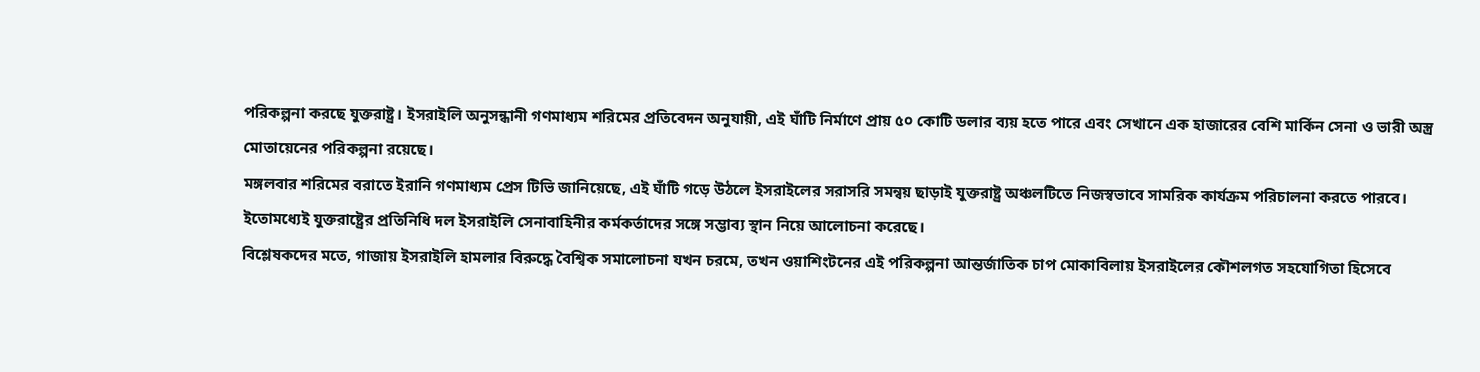পরিকল্পনা করছে যুক্তরাষ্ট্র। ইসরাইলি অনুসন্ধানী গণমাধ্যম শরিমের প্রতিবেদন অনুযায়ী, এই ঘাঁটি নির্মাণে প্রায় ৫০ কোটি ডলার ব্যয় হতে পারে এবং সেখানে এক হাজারের বেশি মার্কিন সেনা ও ভারী অস্ত্র মোতায়েনের পরিকল্পনা রয়েছে।
মঙ্গলবার শরিমের বরাতে ইরানি গণমাধ্যম প্রেস টিভি জানিয়েছে, এই ঘাঁটি গড়ে উঠলে ইসরাইলের সরাসরি সমন্বয় ছাড়াই যুক্তরাষ্ট্র অঞ্চলটিতে নিজস্বভাবে সামরিক কার্যক্রম পরিচালনা করতে পারবে। ইতোমধ্যেই যুক্তরাষ্ট্রের প্রতিনিধি দল ইসরাইলি সেনাবাহিনীর কর্মকর্তাদের সঙ্গে সম্ভাব্য স্থান নিয়ে আলোচনা করেছে।
বিশ্লেষকদের মতে, গাজায় ইসরাইলি হামলার বিরুদ্ধে বৈশ্বিক সমালোচনা যখন চরমে, তখন ওয়াশিংটনের এই পরিকল্পনা আন্তর্জাতিক চাপ মোকাবিলায় ইসরাইলের কৌশলগত সহযোগিতা হিসেবে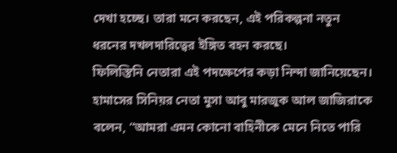দেখা হচ্ছে। তারা মনে করছেন, এই পরিকল্পনা নতুন ধরনের দখলদারিত্বের ইঙ্গিত বহন করছে।
ফিলিস্তিনি নেতারা এই পদক্ষেপের কড়া নিন্দা জানিয়েছেন। হামাসের সিনিয়র নেতা মুসা আবু মারজুক আল জাজিরাকে বলেন, “আমরা এমন কোনো বাহিনীকে মেনে নিতে পারি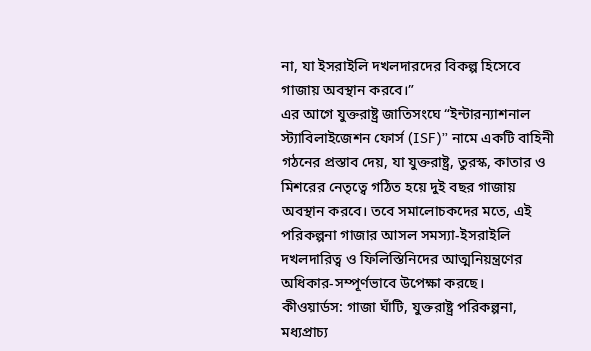না, যা ইসরাইলি দখলদারদের বিকল্প হিসেবে গাজায় অবস্থান করবে।”
এর আগে যুক্তরাষ্ট্র জাতিসংঘে “ইন্টারন্যাশনাল স্ট্যাবিলাইজেশন ফোর্স (ISF)” নামে একটি বাহিনী গঠনের প্রস্তাব দেয়, যা যুক্তরাষ্ট্র, তুরস্ক, কাতার ও মিশরের নেতৃত্বে গঠিত হয়ে দুই বছর গাজায় অবস্থান করবে। তবে সমালোচকদের মতে, এই পরিকল্পনা গাজার আসল সমস্যা-ইসরাইলি দখলদারিত্ব ও ফিলিস্তিনিদের আত্মনিয়ন্ত্রণের অধিকার-সম্পূর্ণভাবে উপেক্ষা করছে।
কীওয়ার্ডস: গাজা ঘাঁটি, যুক্তরাষ্ট্র পরিকল্পনা, মধ্যপ্রাচ্য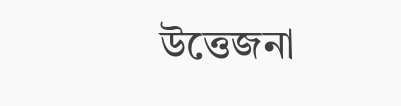উত্তেজনা